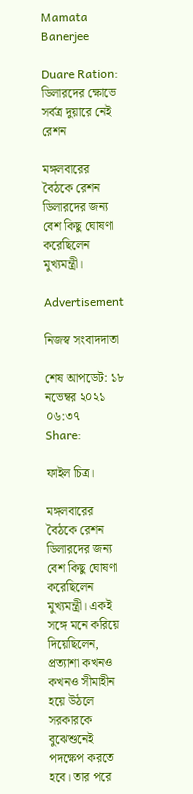Mamata Banerjee

Duare Ration: ডিলারদের ক্ষোভে সর্বত্র দুয়ারে নেই রেশন

মঙ্গলবারের বৈঠকে রেশন ডিলারদের জন্য বেশ কিছু ঘোষণা করেছিলেন মুখ্যমন্ত্রী।

Advertisement

নিজস্ব সংবাদদাতা

শেষ আপডেট: ১৮ নভেম্বর ২০২১ ০৬:৩৭
Share:

ফাইল চিত্র।

মঙ্গলবারের বৈঠকে রেশন ডিলারদের জন্য বেশ কিছু ঘোষণা করেছিলেন মুখ্যমন্ত্রী। একই সঙ্গে মনে করিয়ে দিয়েছিলেন, প্রত্যাশা কখনও কখনও সীমাহীন হয়ে উঠলে সরকারকে বুঝেশুনেই পদক্ষেপ করতে হবে। তার পরে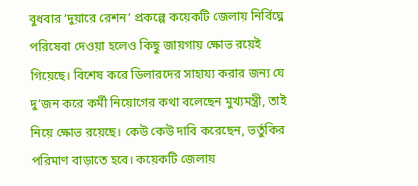বুধবার ‘দুয়ারে রেশন’ প্রকল্পে কয়েকটি জেলায় নির্বিঘ্নে পরিষেবা দেওয়া হলেও কিছু জায়গায় ক্ষোভ রয়েই গিয়েছে। বিশেষ করে ডিলারদের সাহায্য করার জন্য যে দু’জন করে কর্মী নিয়োগের কথা বলেছেন মুখ্যমন্ত্রী, তাই নিয়ে ক্ষোভ রয়েছে। কেউ কেউ দাবি করেছেন, ভর্তুকির পরিমাণ বাড়াতে হবে। কয়েকটি জেলায়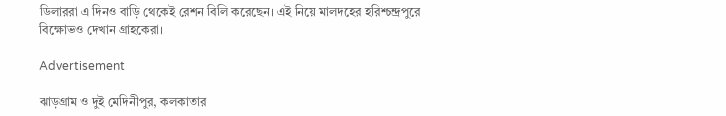ডিলাররা এ দিনও বাড়ি থেকেই রেশন বিলি করেছেন। এই নিয়ে মালদহের হরিশ্চন্দ্রপুরে বিক্ষোভও দেখান গ্রাহকেরা।

Advertisement

ঝাড়গ্রাম ও দুই মেদিনীপুর, কলকাতার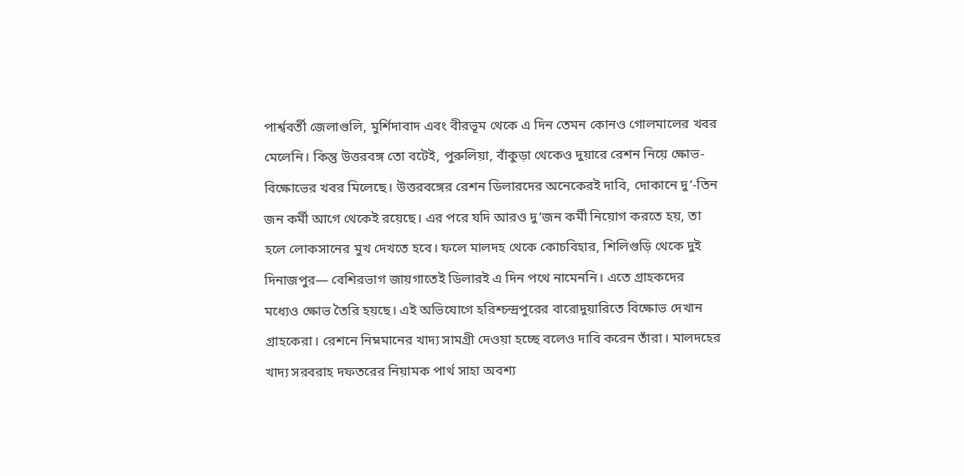পার্শ্ববর্তী জেলাগুলি, মুর্শিদাবাদ এবং বীরভূম থেকে এ দিন তেমন কোনও গোলমালের খবর মেলেনি। কিন্তু উত্তরবঙ্গ তো বটেই, পুরুলিয়া, বাঁকুড়া থেকেও দুয়ারে রেশন নিয়ে ক্ষোভ-বিক্ষোভের খবর মিলেছে। উত্তরবঙ্গের রেশন ডিলারদের অনেকেরই দাবি, দোকানে দু’-তিন জন কর্মী আগে থেকেই রয়েছে। এর পরে যদি আরও দু’জন কর্মী নিয়োগ করতে হয়, তা হলে লোকসানের মুখ দেখতে হবে। ফলে মালদহ থেকে কোচবিহার, শিলিগুড়ি থেকে দুই দিনাজপুর— বেশিরভাগ জায়গাতেই ডিলারই এ দিন পথে নামেননি। এতে গ্রাহকদের মধ্যেও ক্ষোভ তৈরি হয়ছে। এই অভিযোগে হরিশ্চন্দ্রপুরের বারোদুয়ারিতে বিক্ষোভ দেখান গ্রাহকেরা। রেশনে নিম্নমানের খাদ্য সামগ্রী দেওয়া হচ্ছে বলেও দাবি করেন তাঁরা। মালদহের খাদ্য সরবরাহ দফতরের নিয়ামক পার্থ সাহা অবশ্য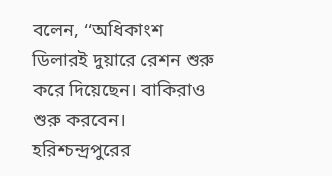বলেন, ‘‘অধিকাংশ ডিলারই দুয়ারে রেশন শুরু করে দিয়েছেন। বাকিরাও শুরু করবেন। হরিশ্চন্দ্রপুরের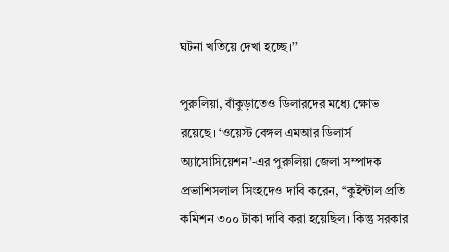ঘটনা খতিয়ে দেখা হচ্ছে।’’

পুরুলিয়া, বাঁকুড়াতেও ডিলারদের মধ্যে ক্ষোভ রয়েছে। ‘ওয়েস্ট বেঙ্গল এমআর ডিলার্স অ্যাসোসিয়েশন’-এর পুরুলিয়া জেলা সম্পাদক প্রভাশিসলাল সিংহদেও দাবি করেন, ‘‘কুইন্টাল প্রতি কমিশন ৩০০ টাকা দাবি করা হয়েছিল। কিন্তু সরকার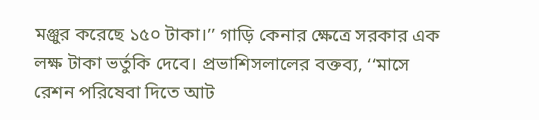মঞ্জুর করেছে ১৫০ টাকা।’’ গাড়ি কেনার ক্ষেত্রে সরকার এক লক্ষ টাকা ভর্তুকি দেবে। প্রভাশিসলালের বক্তব্য, ‘‘মাসে রেশন পরিষেবা দিতে আট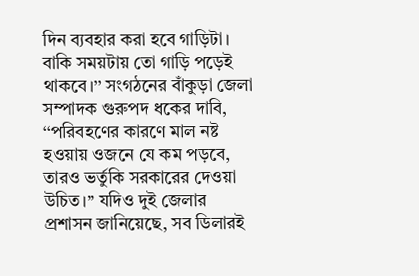দিন ব্যবহার করা হবে গাড়িটা। বাকি সময়টায় তো গাড়ি পড়েই থাকবে।’’ সংগঠনের বাঁকুড়া জেলা সম্পাদক গুরুপদ ধকের দাবি, ‘‘পরিবহণের কারণে মাল নষ্ট হওয়ায় ওজনে যে কম পড়বে, তারও ভর্তুকি সরকারের দেওয়া উচিত।’’ যদিও দুই জেলার প্রশাসন জানিয়েছে, সব ডিলারই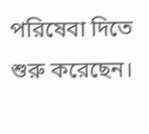পরিষেবা দিতে শুরু করেছেন।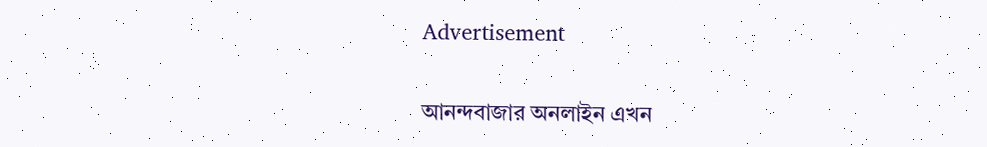Advertisement

আনন্দবাজার অনলাইন এখন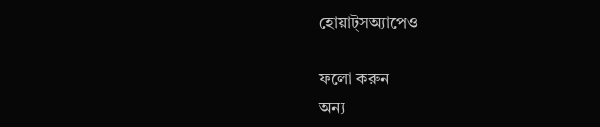হোয়াট্‌সঅ্যাপেও

ফলো করুন
অন্য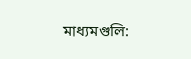মাধ্যমগুলি: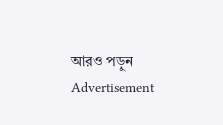আরও পড়ুন
Advertisement